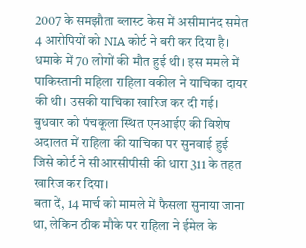2007 के समझौता ब्लास्ट केस में असीमानंद समेत 4 आरोपियों को NIA कोर्ट ने बरी कर दिया है। धमाके में 70 लोगों की मौत हुई थी। इस ममले में पाकिस्तानी महिला राहिला वकील ने याचिका दायर की थी। उसकी याचिका खारिज कर दी गई। बुधवार को पंचकूला स्थित एनआईए की विशेष अदालत में राहिला की याचिका पर सुनवाई हुई जिसे कोर्ट ने सीआरसीपीसी की धारा 311 के तहत खारिज कर दिया।
बता दें, 14 मार्च को मामले में फैसला सुनाया जाना था, लेकिन ठीक मौके पर राहिला ने ईमेल के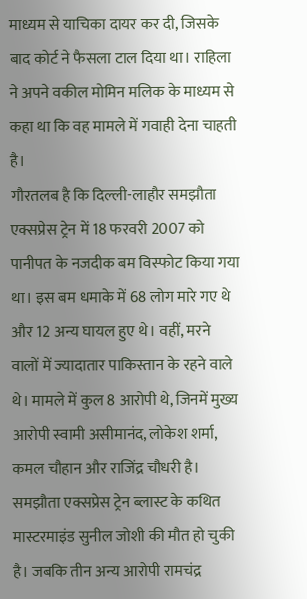माध्यम से याचिका दायर कर दी, जिसके बाद कोर्ट ने फैसला टाल दिया था। राहिला ने अपने वकील मोमिन मलिक के माध्यम से कहा था कि वह मामले में गवाही देना चाहती है।
गौरतलब है कि दिल्ली-लाहौर समझौता एक्सप्रेस ट्रेन में 18 फरवरी 2007 को पानीपत के नजदीक बम विस्फोट किया गया था। इस बम धमाके में 68 लोग मारे गए थे और 12 अन्य घायल हुए थे। वहीं, मरने वालों में ज्यादातार पाकिस्तान के रहने वाले थे। मामले में कुल 8 आरोपी थे, जिनमें मुख्य आरोपी स्वामी असीमानंद, लोकेश शर्मा, कमल चौहान और राजिंद्र चौधरी है।
समझौता एक्सप्रेस ट्रेन ब्लास्ट के कथित मास्टरमाइंड सुनील जोशी की मौत हो चुकी है। जबकि तीन अन्य आरोपी रामचंद्र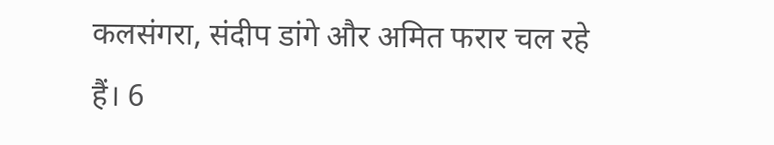कलसंगरा, संदीप डांगे और अमित फरार चल रहे हैं। 6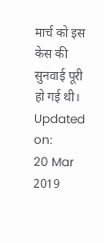मार्च को इस केस की सुनवाई पूरी हो गई थी।
Updated on:
20 Mar 2019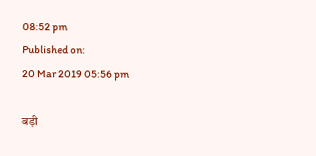08:52 pm
Published on:
20 Mar 2019 05:56 pm

बड़ी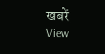खबरें
View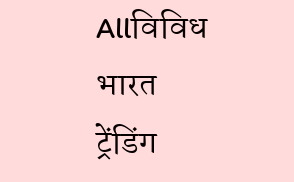Allविविध भारत
ट्रेंडिंग